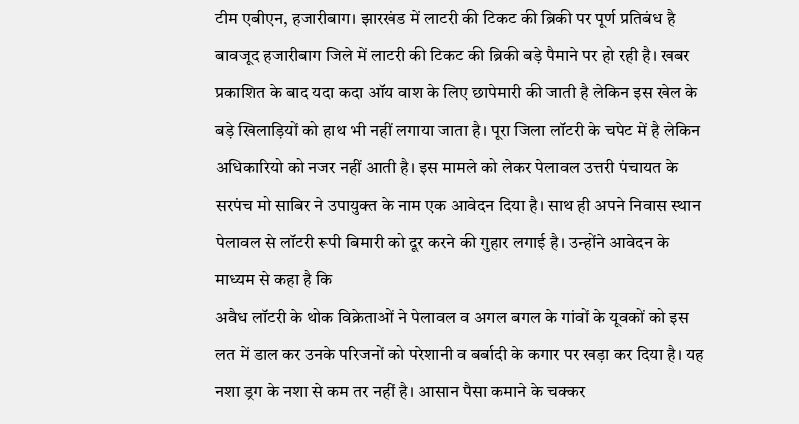टीम एबीएन, हजारीबाग। झारखंड में लाटरी की टिकट की ब्रिकी पर पूर्ण प्रतिबंध है बावजूद हजारीबाग जिले में लाटरी की टिकट की ब्रिकी बड़े पैमाने पर हो रही है। खबर प्रकाशित के बाद यदा कदा ऑय वाश के लिए छापेमारी की जाती है लेकिन इस खेल के बड़े खिलाड़ियों को हाथ भी नहीं लगाया जाता है। पूरा जिला लॉटरी के चपेट में है लेकिन अधिकारियो को नजर नहीं आती है। इस मामले को लेकर पेलावल उत्तरी पंचायत के सरपंच मो साबिर ने उपायुक्त के नाम एक आवेदन दिया है। साथ ही अपने निवास स्थान पेलावल से लॉटरी रूपी बिमारी को दूर करने की गुहार लगाई है। उन्होंने आवेदन के माध्यम से कहा है कि
अवैध लॉटरी के थोक विक्रेताओं ने पेलावल व अगल बगल के गांवों के यूवकों को इस लत में डाल कर उनके परिजनों को परेशानी व बर्बादी के कगार पर खड़ा कर दिया है। यह नशा ड्रग के नशा से कम तर नहीं है। आसान पैसा कमाने के चक्कर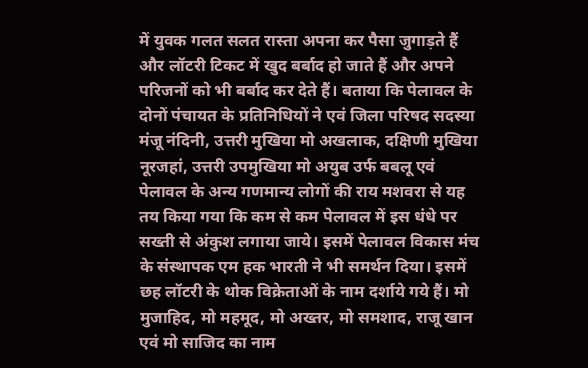में युवक गलत सलत रास्ता अपना कर पैसा जुगाड़ते हैं और लॉटरी टिकट में खुद बर्बाद हो जाते हैं और अपने परिजनों को भी बर्बाद कर देते हैं। बताया कि पेलावल के दोनों पंचायत के प्रतिनिधियों ने एवं जिला परिषद सदस्या मंजू नंदिनी, उत्तरी मुखिया मो अखलाक, दक्षिणी मुखिया नूरजहां, उत्तरी उपमुखिया मो अयुब उर्फ बबलू एवं पेलावल के अन्य गणमान्य लोगों की राय मशवरा से यह तय किया गया कि कम से कम पेलावल में इस धंधे पर सख्ती से अंकुश लगाया जाये। इसमें पेलावल विकास मंच के संस्थापक एम हक भारती ने भी समर्थन दिया। इसमें छह लॉटरी के थोक विक्रेताओं के नाम दर्शाये गये हैं। मो मुजाहिद, मो महमूद, मो अख्तर, मो समशाद, राजू खान एवं मो साजिद का नाम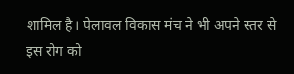शामिल है। पेलावल विकास मंच ने भी अपने स्तर से इस रोग को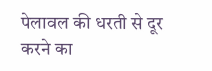पेलावल की धरती से दूर करने का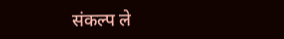संकल्प ले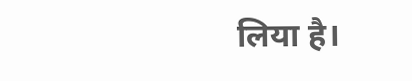लिया है।